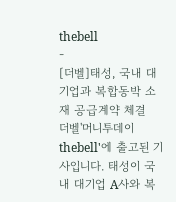thebell
-
[더벨]태성, 국내 대기업과 복합동박 소재 공급계약 체결
더벨'머니투데이 thebell'에 출고된 기사입니다. 태성이 국내 대기업 A사와 복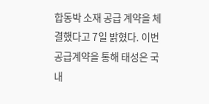합동박 소재 공급 계약을 체결했다고 7일 밝혔다. 이번 공급계약을 통해 태성은 국내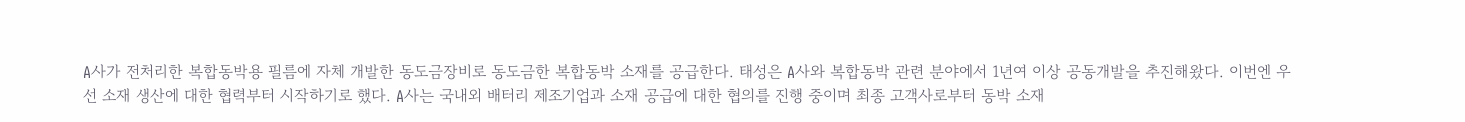A사가 전처리한 복합동박용 필름에 자체 개발한 동도금장비로 동도금한 복합동박 소재를 공급한다. 태성은 A사와 복합동박 관련 분야에서 1년여 이상 공동개발을 추진해왔다. 이번엔 우선 소재 생산에 대한 협력부터 시작하기로 했다. A사는 국내외 배터리 제조기업과 소재 공급에 대한 협의를 진행 중이며 최종 고객사로부터 동박 소재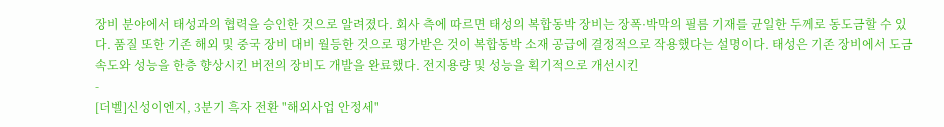장비 분야에서 태성과의 협력을 승인한 것으로 알려졌다. 회사 측에 따르면 태성의 복합동박 장비는 장폭·박막의 필름 기재를 균일한 두께로 동도금할 수 있다. 품질 또한 기존 해외 및 중국 장비 대비 월등한 것으로 평가받은 것이 복합동박 소재 공급에 결정적으로 작용했다는 설명이다. 태성은 기존 장비에서 도금 속도와 성능을 한층 향상시킨 버전의 장비도 개발을 완료했다. 전지용량 및 성능을 획기적으로 개선시킨
-
[더벨]신성이엔지, 3분기 흑자 전환 "해외사업 안정세"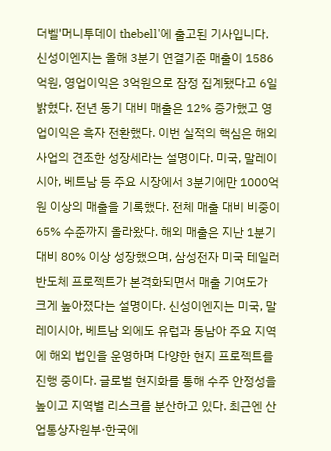더벨'머니투데이 thebell'에 출고된 기사입니다. 신성이엔지는 올해 3분기 연결기준 매출이 1586억원, 영업이익은 3억원으로 잠정 집계됐다고 6일 밝혔다. 전년 동기 대비 매출은 12% 증가했고 영업이익은 흑자 전환했다. 이번 실적의 핵심은 해외 사업의 견조한 성장세라는 설명이다. 미국, 말레이시아, 베트남 등 주요 시장에서 3분기에만 1000억원 이상의 매출을 기록했다. 전체 매출 대비 비중이 65% 수준까지 올라왔다. 해외 매출은 지난 1분기 대비 80% 이상 성장했으며, 삼성전자 미국 테일러 반도체 프로젝트가 본격화되면서 매출 기여도가 크게 높아졌다는 설명이다. 신성이엔지는 미국, 말레이시아, 베트남 외에도 유럽과 동남아 주요 지역에 해외 법인을 운영하며 다양한 현지 프로젝트를 진행 중이다. 글로벌 현지화를 통해 수주 안정성을 높이고 지역별 리스크를 분산하고 있다. 최근엔 산업통상자원부·한국에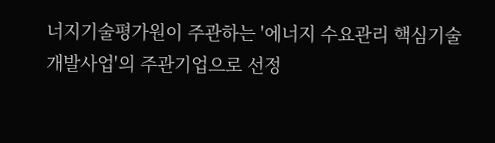너지기술평가원이 주관하는 '에너지 수요관리 핵심기술개발사업'의 주관기업으로 선정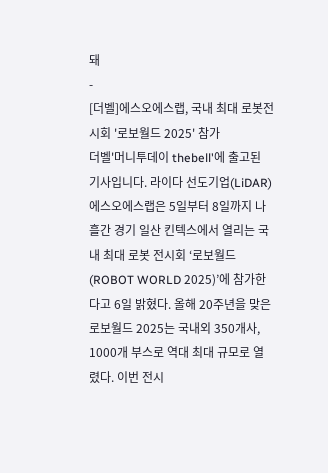돼
-
[더벨]에스오에스랩, 국내 최대 로봇전시회 '로보월드 2025' 참가
더벨'머니투데이 thebell'에 출고된 기사입니다. 라이다 선도기업(LiDAR) 에스오에스랩은 5일부터 8일까지 나흘간 경기 일산 킨텍스에서 열리는 국내 최대 로봇 전시회 ‘로보월드(ROBOT WORLD 2025)’에 참가한다고 6일 밝혔다. 올해 20주년을 맞은 로보월드 2025는 국내외 350개사, 1000개 부스로 역대 최대 규모로 열렸다. 이번 전시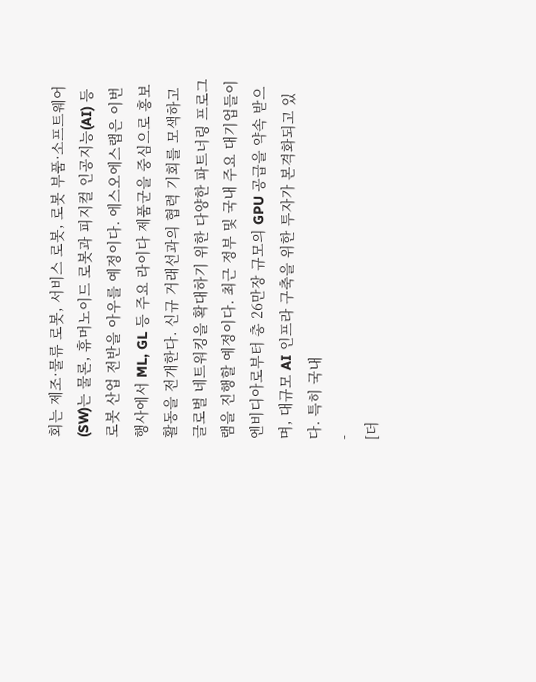회는 제조·물류 로봇, 서비스 로봇, 로봇 부품·소프트웨어(SW)는 물론, 휴머노이드 로봇과 피지컬 인공지능(AI) 등 로봇 산업 전반을 아우를 예정이다. 에스오에스랩은 이번 행사에서 ML, GL 등 주요 라이다 제품군을 중심으로 홍보 활동을 전개한다. 신규 거래선과의 협력 기회를 모색하고 글로벌 네트워킹을 확대하기 위한 다양한 파트너링 프로그램을 진행할 예정이다. 최근 정부 및 국내 주요 대기업들이 엔비디아로부터 총 26만장 규모의 GPU 공급을 약속 받으며, 대규모 AI 인프라 구축을 위한 투자가 본격화되고 있다. 특히 국내
-
[더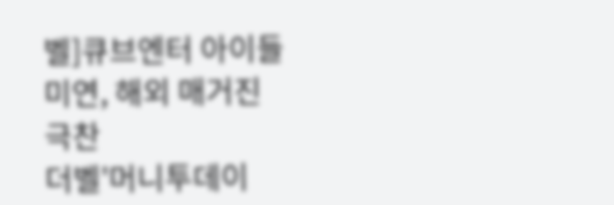벨]큐브엔터 아이들 미연, 해외 매거진 극찬
더벨'머니투데이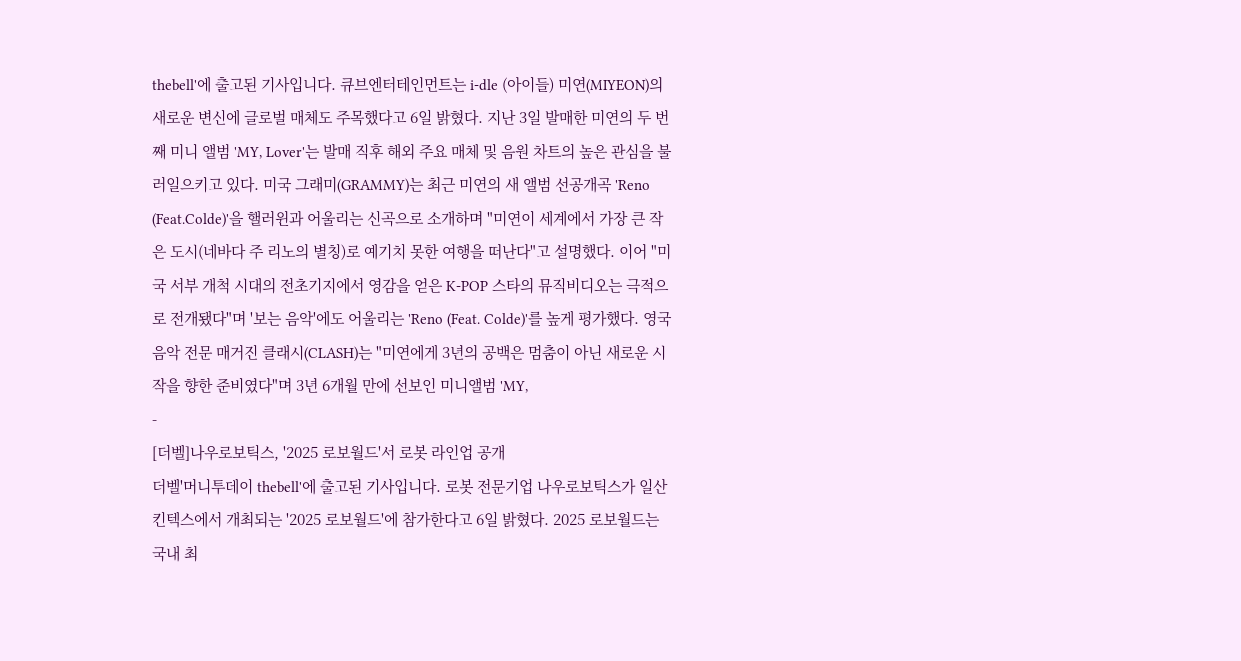thebell'에 출고된 기사입니다. 큐브엔터테인먼트는 i-dle (아이들) 미연(MIYEON)의 새로운 변신에 글로벌 매체도 주목했다고 6일 밝혔다. 지난 3일 발매한 미연의 두 번째 미니 앨범 'MY, Lover'는 발매 직후 해외 주요 매체 및 음원 차트의 높은 관심을 불러일으키고 있다. 미국 그래미(GRAMMY)는 최근 미연의 새 앨범 선공개곡 'Reno (Feat.Colde)'을 핼러윈과 어울리는 신곡으로 소개하며 "미연이 세계에서 가장 큰 작은 도시(네바다 주 리노의 별칭)로 예기치 못한 여행을 떠난다"고 설명했다. 이어 "미국 서부 개척 시대의 전초기지에서 영감을 얻은 K-POP 스타의 뮤직비디오는 극적으로 전개됐다"며 '보는 음악'에도 어울리는 'Reno (Feat. Colde)'를 높게 평가했다. 영국 음악 전문 매거진 클래시(CLASH)는 "미연에게 3년의 공백은 멈춤이 아닌 새로운 시작을 향한 준비였다"며 3년 6개월 만에 선보인 미니앨범 'MY,
-
[더벨]나우로보틱스, '2025 로보월드'서 로봇 라인업 공개
더벨'머니투데이 thebell'에 출고된 기사입니다. 로봇 전문기업 나우로보틱스가 일산 킨텍스에서 개최되는 '2025 로보월드'에 참가한다고 6일 밝혔다. 2025 로보월드는 국내 최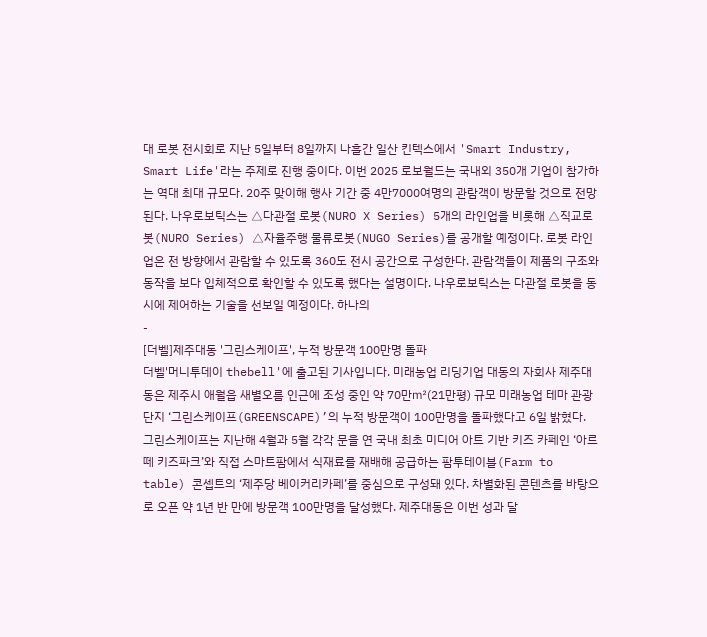대 로봇 전시회로 지난 5일부터 8일까지 나흘간 일산 킨텍스에서 'Smart Industry, Smart Life'라는 주제로 진행 중이다. 이번 2025 로보월드는 국내외 350개 기업이 참가하는 역대 최대 규모다. 20주 맞이해 행사 기간 중 4만7000여명의 관람객이 방문할 것으로 전망된다. 나우로보틱스는 △다관절 로봇(NURO X Series) 5개의 라인업을 비롯해 △직교로봇(NURO Series) △자율주행 물류로봇(NUGO Series)를 공개할 예정이다. 로봇 라인업은 전 방향에서 관람할 수 있도록 360도 전시 공간으로 구성한다. 관람객들이 제품의 구조와 동작을 보다 입체적으로 확인할 수 있도록 했다는 설명이다. 나우로보틱스는 다관절 로봇을 동시에 제어하는 기술을 선보일 예정이다. 하나의
-
[더벨]제주대동 '그린스케이프', 누적 방문객 100만명 돌파
더벨'머니투데이 thebell'에 출고된 기사입니다. 미래농업 리딩기업 대동의 자회사 제주대동은 제주시 애월읍 새별오름 인근에 조성 중인 약 70만㎡(21만평) 규모 미래농업 테마 관광단지 ‘그린스케이프(GREENSCAPE)’의 누적 방문객이 100만명을 돌파했다고 6일 밝혔다. 그린스케이프는 지난해 4월과 5월 각각 문을 연 국내 최초 미디어 아트 기반 키즈 카페인 ‘아르떼 키즈파크’와 직접 스마트팜에서 식재료를 재배해 공급하는 팜투테이블(Farm to table) 콘셉트의 ‘제주당 베이커리카페’를 중심으로 구성돼 있다. 차별화된 콘텐츠를 바탕으로 오픈 약 1년 반 만에 방문객 100만명을 달성했다. 제주대동은 이번 성과 달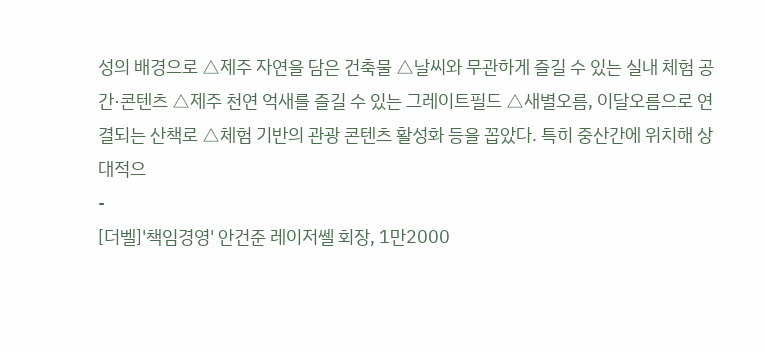성의 배경으로 △제주 자연을 담은 건축물 △날씨와 무관하게 즐길 수 있는 실내 체험 공간·콘텐츠 △제주 천연 억새를 즐길 수 있는 그레이트필드 △새별오름, 이달오름으로 연결되는 산책로 △체험 기반의 관광 콘텐츠 활성화 등을 꼽았다. 특히 중산간에 위치해 상대적으
-
[더벨]'책임경영' 안건준 레이저쎌 회장, 1만2000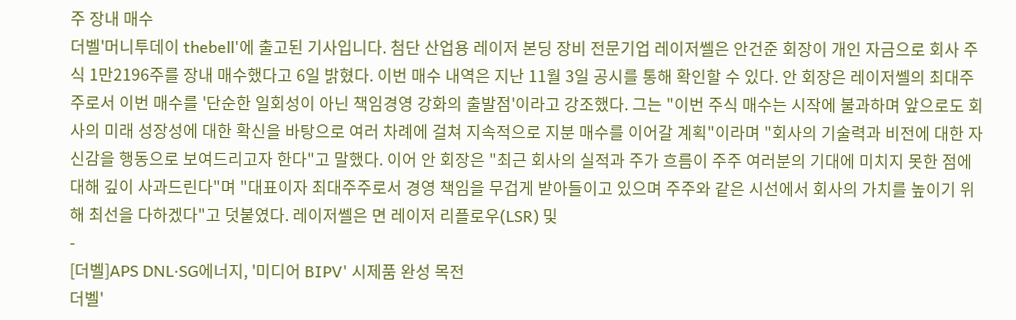주 장내 매수
더벨'머니투데이 thebell'에 출고된 기사입니다. 첨단 산업용 레이저 본딩 장비 전문기업 레이저쎌은 안건준 회장이 개인 자금으로 회사 주식 1만2196주를 장내 매수했다고 6일 밝혔다. 이번 매수 내역은 지난 11월 3일 공시를 통해 확인할 수 있다. 안 회장은 레이저쎌의 최대주주로서 이번 매수를 '단순한 일회성이 아닌 책임경영 강화의 출발점'이라고 강조했다. 그는 "이번 주식 매수는 시작에 불과하며 앞으로도 회사의 미래 성장성에 대한 확신을 바탕으로 여러 차례에 걸쳐 지속적으로 지분 매수를 이어갈 계획"이라며 "회사의 기술력과 비전에 대한 자신감을 행동으로 보여드리고자 한다"고 말했다. 이어 안 회장은 "최근 회사의 실적과 주가 흐름이 주주 여러분의 기대에 미치지 못한 점에 대해 깊이 사과드린다"며 "대표이자 최대주주로서 경영 책임을 무겁게 받아들이고 있으며 주주와 같은 시선에서 회사의 가치를 높이기 위해 최선을 다하겠다"고 덧붙였다. 레이저쎌은 면 레이저 리플로우(LSR) 및
-
[더벨]APS DNL·SG에너지, '미디어 BIPV' 시제품 완성 목전
더벨'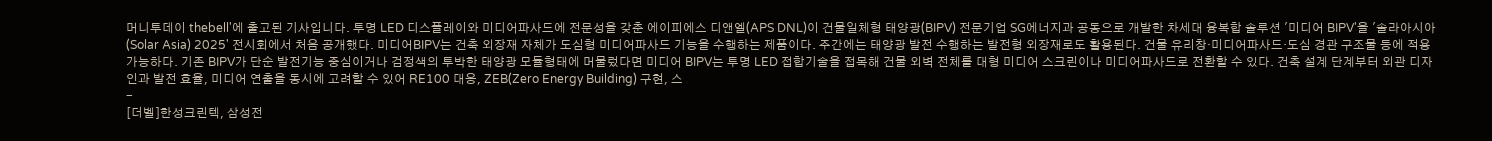머니투데이 thebell'에 출고된 기사입니다. 투명 LED 디스플레이와 미디어파사드에 전문성을 갖춘 에이피에스 디앤엘(APS DNL)이 건물일체형 태양광(BIPV) 전문기업 SG에너지과 공동으로 개발한 차세대 융복합 솔루션 '미디어 BIPV'을 '솔라아시아(Solar Asia) 2025' 전시회에서 처음 공개했다. 미디어BIPV는 건축 외장재 자체가 도심형 미디어파사드 기능을 수행하는 제품이다. 주간에는 태양광 발전 수행하는 발전형 외장재로도 활용된다. 건물 유리창·미디어파사드·도심 경관 구조물 등에 적용 가능하다. 기존 BIPV가 단순 발전기능 중심이거나 검정색의 투박한 태양광 모듈형태에 머물렀다면 미디어 BIPV는 투명 LED 접합기술을 접목해 건물 외벽 전체를 대형 미디어 스크린이나 미디어파사드로 전환할 수 있다. 건축 설계 단계부터 외관 디자인과 발전 효율, 미디어 연출을 동시에 고려할 수 있어 RE100 대응, ZEB(Zero Energy Building) 구현, 스
-
[더벨]한성크린텍, 삼성전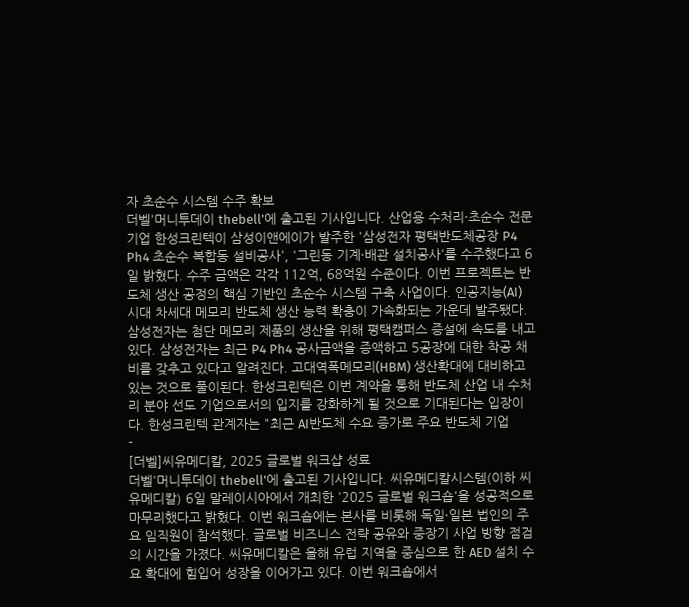자 초순수 시스템 수주 확보
더벨'머니투데이 thebell'에 출고된 기사입니다. 산업용 수처리·초순수 전문기업 한성크린텍이 삼성이앤에이가 발주한 '삼성전자 평택반도체공장 P4 Ph4 초순수 복합동 설비공사', '그린동 기계·배관 설치공사'를 수주했다고 6일 밝혔다. 수주 금액은 각각 112억, 68억원 수준이다. 이번 프로젝트는 반도체 생산 공정의 핵심 기반인 초순수 시스템 구축 사업이다. 인공지능(AI) 시대 차세대 메모리 반도체 생산 능력 확충이 가속화되는 가운데 발주됐다. 삼성전자는 첨단 메모리 제품의 생산을 위해 평택캠퍼스 증설에 속도를 내고 있다. 삼성전자는 최근 P4 Ph4 공사금액을 증액하고 5공장에 대한 착공 채비를 갖추고 있다고 알려진다. 고대역폭메모리(HBM) 생산확대에 대비하고 있는 것으로 풀이된다. 한성크린텍은 이번 계약을 통해 반도체 산업 내 수처리 분야 선도 기업으로서의 입지를 강화하게 될 것으로 기대된다는 입장이다. 한성크린텍 관계자는 "최근 AI반도체 수요 증가로 주요 반도체 기업
-
[더벨]씨유메디칼, 2025 글로벌 워크샵 성료
더벨'머니투데이 thebell'에 출고된 기사입니다. 씨유메디칼시스템(이하 씨유메디칼) 6일 말레이시아에서 개최한 '2025 글로벌 워크숍'을 성공적으로 마무리했다고 밝혔다. 이번 워크숍에는 본사를 비롯해 독일·일본 법인의 주요 임직원이 참석했다. 글로벌 비즈니스 전략 공유와 중장기 사업 방향 점검의 시간을 가졌다. 씨유메디칼은 올해 유럽 지역을 중심으로 한 AED 설치 수요 확대에 힘입어 성장을 이어가고 있다. 이번 워크숍에서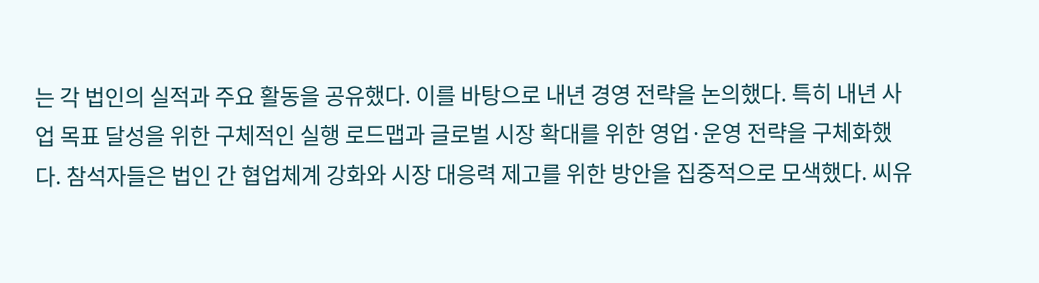는 각 법인의 실적과 주요 활동을 공유했다. 이를 바탕으로 내년 경영 전략을 논의했다. 특히 내년 사업 목표 달성을 위한 구체적인 실행 로드맵과 글로벌 시장 확대를 위한 영업·운영 전략을 구체화했다. 참석자들은 법인 간 협업체계 강화와 시장 대응력 제고를 위한 방안을 집중적으로 모색했다. 씨유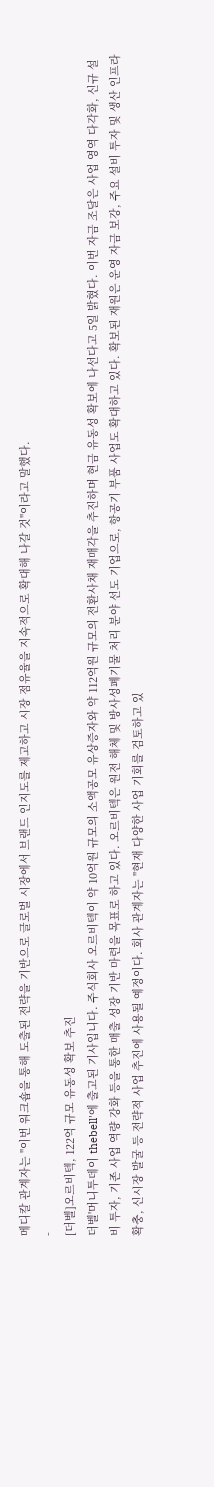메디칼 관계자는 "이번 워크숍을 통해 도출된 전략을 기반으로 글로벌 시장에서 브랜드 인지도를 제고하고 시장 점유율을 지속적으로 확대해 나갈 것"이라고 말했다.
-
[더벨]오르비텍, 122억 규모 유동성 확보 추진
더벨'머니투데이 thebell'에 출고된 기사입니다. 주식회사 오르비텍이 약 10억원 규모의 소액공모 유상증자와 약 112억원 규모의 전환사채 재매각을 추진하며 현금 유동성 확보에 나선다고 5일 밝혔다. 이번 자금 조달은 사업 영역 다각화, 신규 설비 투자, 기존 사업 역량 강화 등을 통한 매출 성장 기반 마련을 목표로 하고 있다. 오르비텍은 원전 해체 및 방사성폐기물 처리 분야 선도 기업으로, 항공기 부품 사업도 확대하고 있다. 확보된 재원은 운영 자금 보강, 주요 설비 투자 및 생산 인프라 확충, 신시장 발굴 등 전략적 사업 추진에 사용될 예정이다. 회사 관계자는 "현재 다양한 사업 기회를 검토하고 있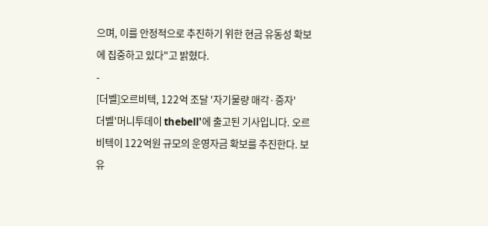으며, 이를 안정적으로 추진하기 위한 현금 유동성 확보에 집중하고 있다"고 밝혔다.
-
[더벨]오르비텍, 122억 조달 '자기물량 매각·증자'
더벨'머니투데이 thebell'에 출고된 기사입니다. 오르비텍이 122억원 규모의 운영자금 확보를 추진한다. 보유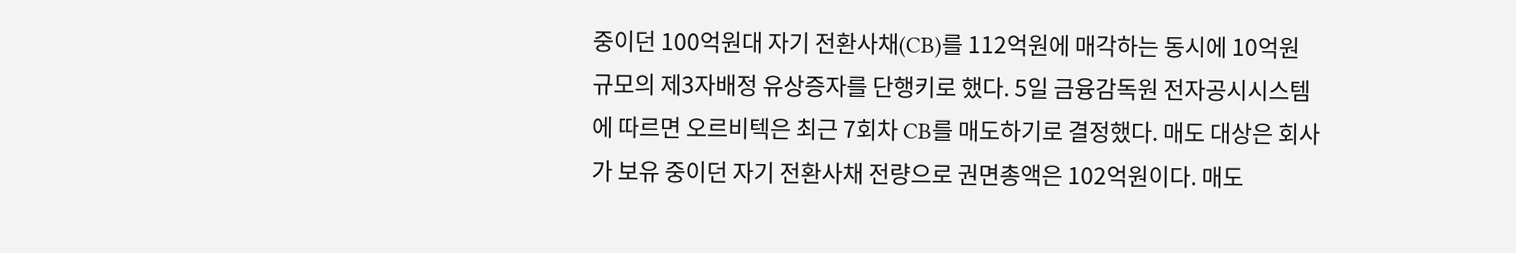중이던 100억원대 자기 전환사채(CB)를 112억원에 매각하는 동시에 10억원 규모의 제3자배정 유상증자를 단행키로 했다. 5일 금융감독원 전자공시시스템에 따르면 오르비텍은 최근 7회차 CB를 매도하기로 결정했다. 매도 대상은 회사가 보유 중이던 자기 전환사채 전량으로 권면총액은 102억원이다. 매도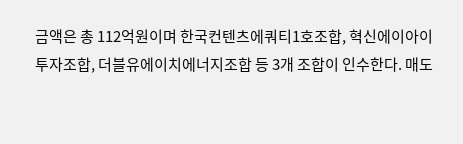금액은 총 112억원이며 한국컨텐츠에쿼티1호조합, 혁신에이아이투자조합, 더블유에이치에너지조합 등 3개 조합이 인수한다. 매도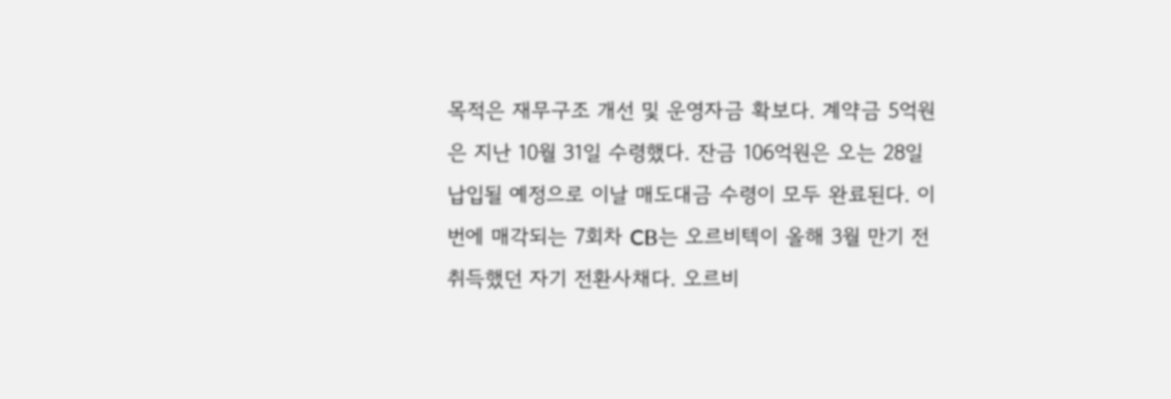목적은 재무구조 개선 및 운영자금 확보다. 계약금 5억원은 지난 10월 31일 수령했다. 잔금 106억원은 오는 28일 납입될 예정으로 이날 매도대금 수령이 모두 완료된다. 이번에 매각되는 7회차 CB는 오르비텍이 올해 3월 만기 전 취득했던 자기 전환사채다. 오르비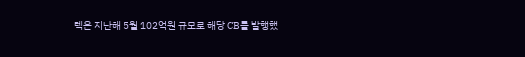텍은 지난해 5월 102억원 규모로 해당 CB를 발행했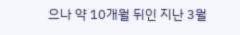으나 약 10개월 뒤인 지난 3월